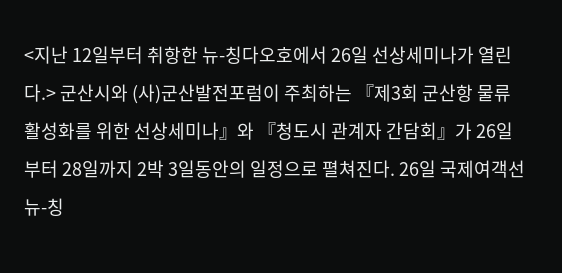<지난 12일부터 취항한 뉴-칭다오호에서 26일 선상세미나가 열린다.> 군산시와 (사)군산발전포럼이 주최하는 『제3회 군산항 물류 활성화를 위한 선상세미나』와 『청도시 관계자 간담회』가 26일부터 28일까지 2박 3일동안의 일정으로 펼쳐진다. 26일 국제여객선 뉴-칭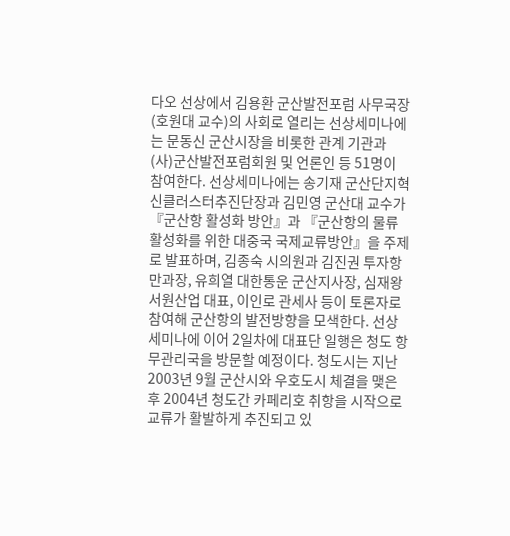다오 선상에서 김용환 군산발전포럼 사무국장(호원대 교수)의 사회로 열리는 선상세미나에는 문동신 군산시장을 비롯한 관계 기관과 (사)군산발전포럼회원 및 언론인 등 51명이 참여한다. 선상세미나에는 송기재 군산단지혁신클러스터추진단장과 김민영 군산대 교수가 『군산항 활성화 방안』과 『군산항의 물류 활성화를 위한 대중국 국제교류방안』을 주제로 발표하며, 김종숙 시의원과 김진권 투자항만과장, 유희열 대한통운 군산지사장, 심재왕 서원산업 대표, 이인로 관세사 등이 토론자로 참여해 군산항의 발전방향을 모색한다. 선상세미나에 이어 2일차에 대표단 일행은 청도 항무관리국을 방문할 예정이다. 청도시는 지난 2003년 9월 군산시와 우호도시 체결을 맺은 후 2004년 청도간 카페리호 취항을 시작으로 교류가 활발하게 추진되고 있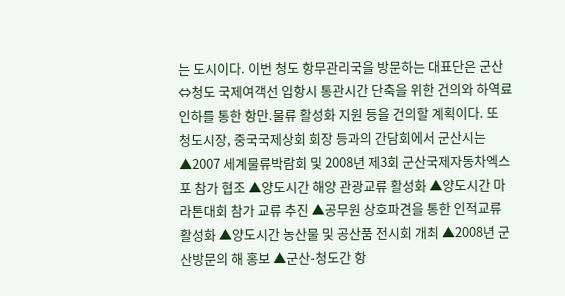는 도시이다. 이번 청도 항무관리국을 방문하는 대표단은 군산⇔청도 국제여객선 입항시 통관시간 단축을 위한 건의와 하역료 인하를 통한 항만.물류 활성화 지원 등을 건의할 계획이다. 또 청도시장, 중국국제상회 회장 등과의 간담회에서 군산시는 ▲2007 세계물류박람회 및 2008년 제3회 군산국제자동차엑스포 참가 협조 ▲양도시간 해양 관광교류 활성화 ▲양도시간 마라톤대회 참가 교류 추진 ▲공무원 상호파견을 통한 인적교류 활성화 ▲양도시간 농산물 및 공산품 전시회 개최 ▲2008년 군산방문의 해 홍보 ▲군산-청도간 항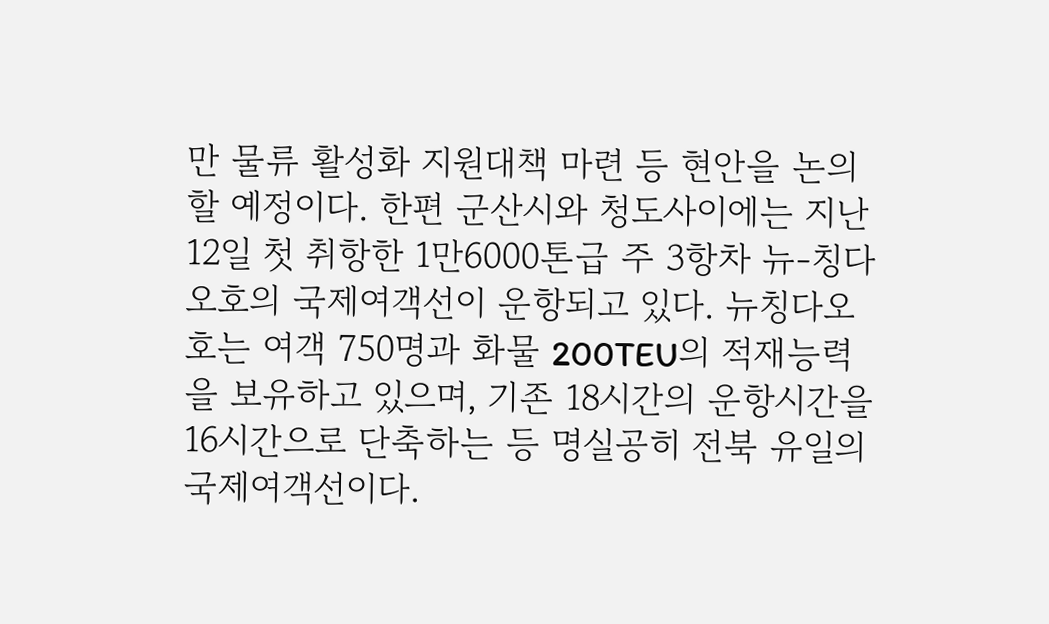만 물류 활성화 지원대책 마련 등 현안을 논의할 예정이다. 한편 군산시와 청도사이에는 지난12일 첫 취항한 1만6000톤급 주 3항차 뉴-칭다오호의 국제여객선이 운항되고 있다. 뉴칭다오호는 여객 750명과 화물 200TEU의 적재능력을 보유하고 있으며, 기존 18시간의 운항시간을 16시간으로 단축하는 등 명실공히 전북 유일의 국제여객선이다.